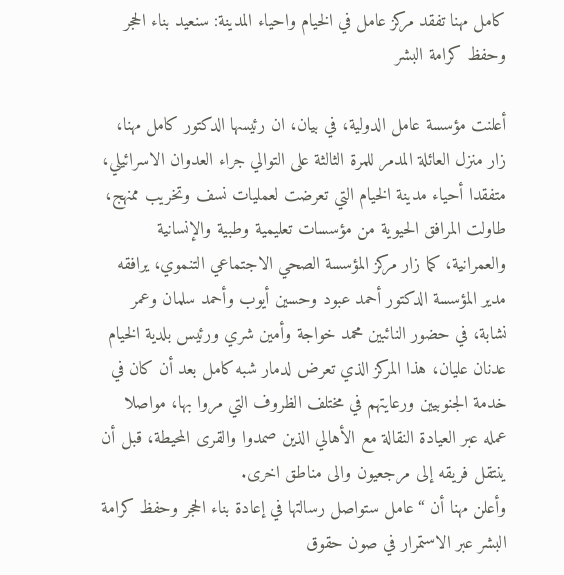كامل مهنا تفقد مركز عامل في الخيام واحياء المدينة: سنعيد بناء الحجر وحفظ كرامة البشر

أعلنت مؤسسة عامل الدولية، في بيان، ان رئيسها الدكتور كامل مهنا، زار منزل العائلة المدمر للمرة الثالثة على التوالي جراء العدوان الاسرائيلي، متفقدا أحياء مدينة الخيام التي تعرضت لعمليات نسف وتخريب ممنهج، طاولت المرافق الحيوية من مؤسسات تعليمية وطبية والإنسانية والعمرانية، كما زار مركز المؤسسة الصحي الاجتماعي التنموي، يرافقه مدير المؤسسة الدكتور أحمد عبود وحسين أيوب وأحمد سلمان وعمر نشابة، في حضور النائبين محمد خواجة وأمين شري ورئيس بلدية الخيام عدنان عليان، هذا المركز الذي تعرض لدمار شبه كامل بعد أن كان في خدمة الجنوبيين ورعايتهم في مختلف الظروف التي مروا بها، مواصلا عمله عبر العيادة النقالة مع الأهالي الذين صمدوا والقرى المحيطة، قبل أن ينتقل فريقه إلى مرجعيون والى مناطق اخرى.
وأعلن مهنا أن “عامل ستواصل رسالتها في إعادة بناء الحجر وحفظ كرامة البشر عبر الاستمرار في صون حقوق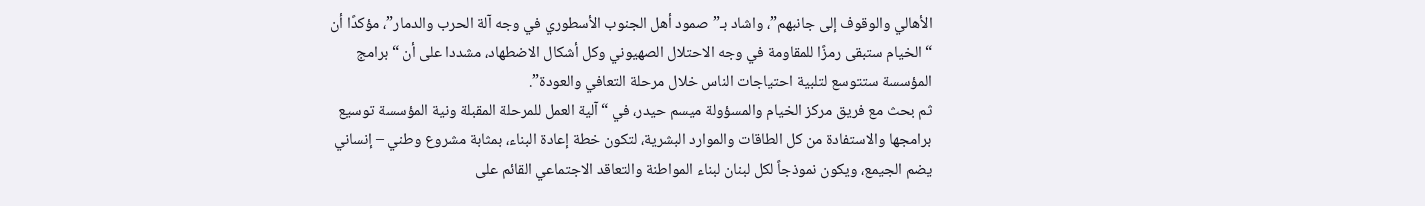الأهالي والوقوف إلى جانبهم”، واشاد بـ”صمود أهل الجنوب الأسطوري في وجه آلة الحرب والدمار”، مؤكدًا أن “الخيام ستبقى رمزًا للمقاومة في وجه الاحتلال الصهيوني وكل أشكال الاضطهاد، مشددا على أن “برامج المؤسسة ستتوسع لتلبية احتياجات الناس خلال مرحلة التعافي والعودة”.
ثم بحث مع فريق مركز الخيام والمسؤولة ميسم حيدر، في “آلية العمل للمرحلة المقبلة ونية المؤسسة توسيع برامجها والاستفادة من كل الطاقات والموارد البشرية، لتكون خطة إعادة البناء، بمثابة مشروع وطني – إنساني يضم الجيمع، ويكون نموذجاً لكل لبنان لبناء المواطنة والتعاقد الاجتماعي القائم على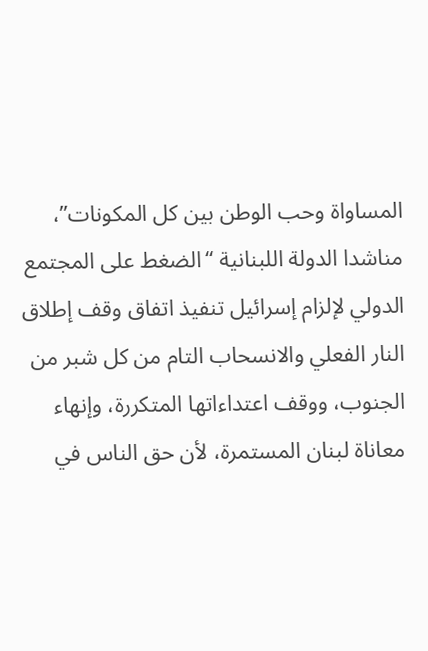المساواة وحب الوطن بين كل المكونات”، مناشدا الدولة اللبنانية “الضغط على المجتمع الدولي لإلزام إسرائيل تنفيذ اتفاق وقف إطلاق النار الفعلي والانسحاب التام من كل شبر من الجنوب، ووقف اعتداءاتها المتكررة، وإنهاء معاناة لبنان المستمرة، لأن حق الناس في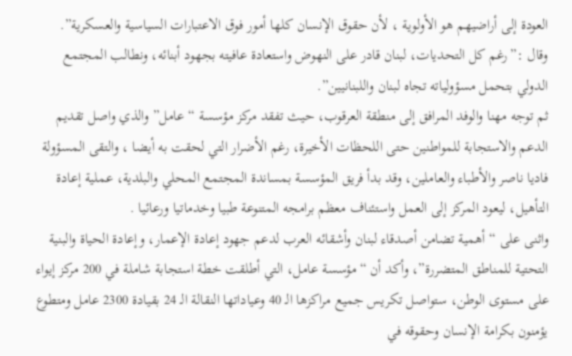العودة إلى أراضيهم هو الأولوية ، لأن حقوق الإنسان كلها أمور فوق الاعتبارات السياسية والعسكرية”.
وقال :”رغم كل التحديات، لبنان قادر على النهوض واستعادة عافيته بجهود أبنائه، ونطالب المجتمع الدولي بتحمل مسؤولياته تجاه لبنان واللبنانيين”.
ثم توجه مهنا والوفد المرافق إلى منطقة العرقوب، حيث تفقد مركز مؤسسة “عامل” والذي واصل تقديم الدعم والاستجابة للمواطنين حتى اللحظات الأخيرة، رغم الأضرار التي لحقت به أيضا ، والتقى المسؤولة فاديا ناصر والأطباء والعاملين، وقد بدأ فريق المؤسسة بمساندة المجتمع المحلي والبلدية، عملية إعادة التأهيل، ليعود المركز إلى العمل واستئناف معظم برامجه المتنوعة طبيا وخدماتيا ورعائيا .
واثنى على “أهمية تضامن أصدقاء لبنان وأشقائه العرب لدعم جهود إعادة الإعمار، وإعادة الحياة والبنية التحتية للمناطق المتضررة”، وأكد أن “مؤسسة عامل، التي أطلقت خطة استجابة شاملة في 200 مركز إيواء على مستوى الوطن، ستواصل تكريس جميع مراكزها الـ 40 وعياداتها النقالة الـ 24 بقيادة 2300 عامل ومتطوع يؤمنون بكرامة الإنسان وحقوقه في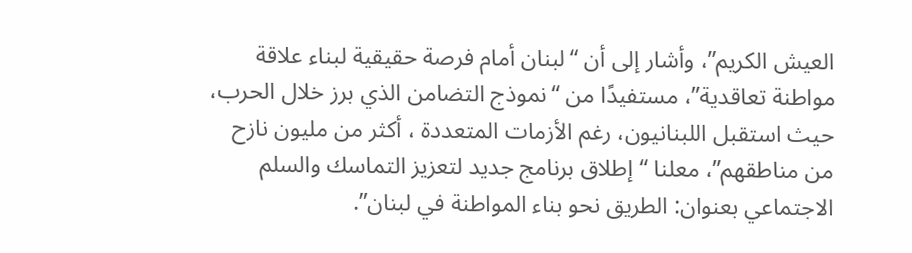العيش الكريم”، وأشار إلى أن “لبنان أمام فرصة حقيقية لبناء علاقة مواطنة تعاقدية”، مستفيدًا من “نموذج التضامن الذي برز خلال الحرب، حيث استقبل اللبنانيون، رغم الأزمات المتعددة ، أكثر من مليون نازح من مناطقهم”، معلنا “إطلاق برنامج جديد لتعزيز التماسك والسلم الاجتماعي بعنوان: الطريق نحو بناء المواطنة في لبنان”.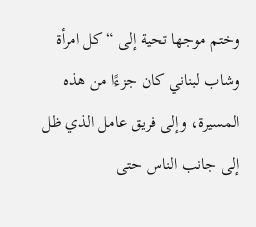وختم موجها تحية إلى “كل امرأة وشاب لبناني كان جزءًا من هذه المسيرة، وإلى فريق عامل الذي ظل إلى جانب الناس حتى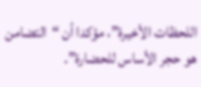اللحظات الأخيرة”، مؤكدا أن “التضامن هو حجر الأساس للحضارة”.